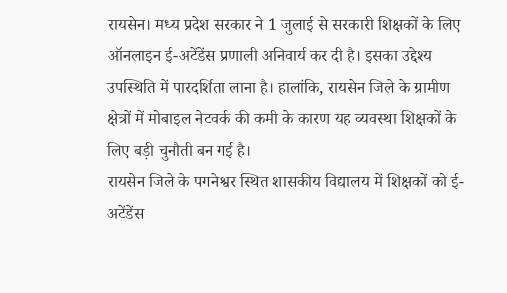रायसेन। मध्य प्रदेश सरकार ने 1 जुलाई से सरकारी शिक्षकों के लिए ऑनलाइन ई-अटेंडेंस प्रणाली अनिवार्य कर दी है। इसका उद्देश्य उपस्थिति में पारदर्शिता लाना है। हालांकि, रायसेन जिले के ग्रामीण क्षेत्रों में मोबाइल नेटवर्क की कमी के कारण यह व्यवस्था शिक्षकों के लिए बड़ी चुनौती बन गई है।
रायसेन जिले के पगनेश्वर स्थित शासकीय विद्यालय में शिक्षकों को ई-अटेंडेंस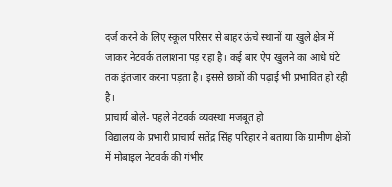दर्ज करने के लिए स्कूल परिसर से बाहर ऊंचे स्थानों या खुले क्षेत्र में जाकर नेटवर्क तलाशना पड़ रहा है। कई बार ऐप खुलने का आधे घंटे तक इंतजार करना पड़ता है। इससे छात्रों की पढ़ाई भी प्रभावित हो रही है।
प्राचार्य बोले- पहले नेटवर्क व्यवस्था मजबूत हो
विद्यालय के प्रभारी प्राचार्य सतेंद्र सिंह परिहार ने बताया कि ग्रामीण क्षेत्रों में मोबाइल नेटवर्क की गंभीर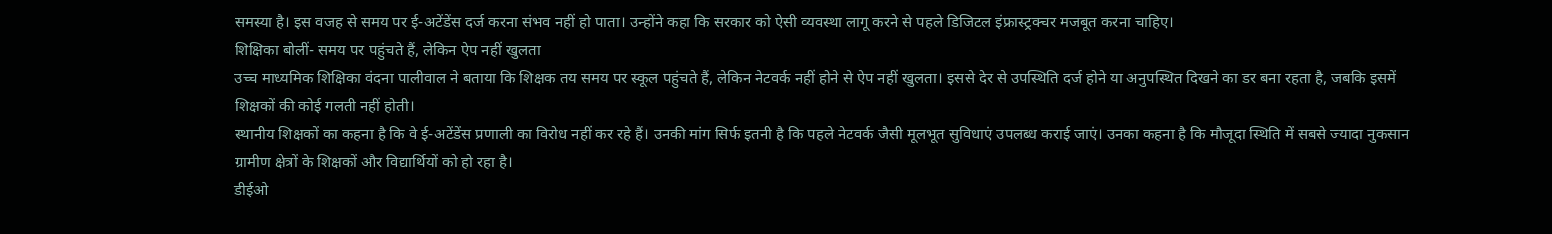समस्या है। इस वजह से समय पर ई-अटेंडेंस दर्ज करना संभव नहीं हो पाता। उन्होंने कहा कि सरकार को ऐसी व्यवस्था लागू करने से पहले डिजिटल इंफ्रास्ट्रक्चर मजबूत करना चाहिए।
शिक्षिका बोलीं- समय पर पहुंचते हैं, लेकिन ऐप नहीं खुलता
उच्च माध्यमिक शिक्षिका वंदना पालीवाल ने बताया कि शिक्षक तय समय पर स्कूल पहुंचते हैं, लेकिन नेटवर्क नहीं होने से ऐप नहीं खुलता। इससे देर से उपस्थिति दर्ज होने या अनुपस्थित दिखने का डर बना रहता है, जबकि इसमें शिक्षकों की कोई गलती नहीं होती।
स्थानीय शिक्षकों का कहना है कि वे ई-अटेंडेंस प्रणाली का विरोध नहीं कर रहे हैं। उनकी मांग सिर्फ इतनी है कि पहले नेटवर्क जैसी मूलभूत सुविधाएं उपलब्ध कराई जाएं। उनका कहना है कि मौजूदा स्थिति में सबसे ज्यादा नुकसान ग्रामीण क्षेत्रों के शिक्षकों और विद्यार्थियों को हो रहा है।
डीईओ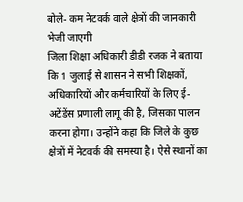बोले- कम नेटवर्क वाले क्षेत्रों की जानकारी भेजी जाएगी
जिला शिक्षा अधिकारी डीडी रजक ने बताया कि 1 जुलाई से शासन ने सभी शिक्षकों, अधिकारियों और कर्मचारियों के लिए ई-अटेंडेंस प्रणाली लागू की है, जिसका पालन करना होगा। उन्होंने कहा कि जिले के कुछ क्षेत्रों में नेटवर्क की समस्या है। ऐसे स्थानों का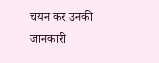चयन कर उनकी जानकारी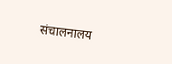संचालनालय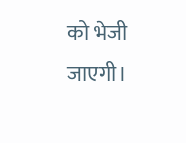को भेजी जाएगी।